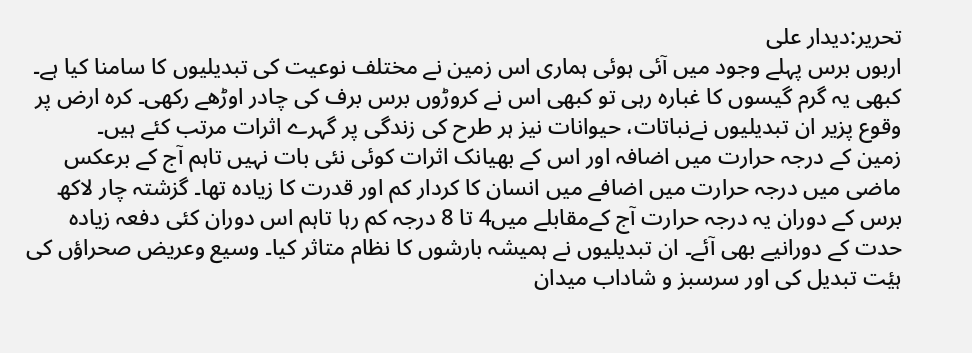تحریر:دیدار علی
اربوں برس پہلے وجود میں آئی ہوئی ہماری اس زمین نے مختلف نوعیت کی تبدیلیوں کا سامنا کیا ہے۔ کبھی یہ گرم گیسوں کا غبارہ رہی تو کبھی اس نے کروڑوں برس برف کی چادر اوڑھے رکھی۔ کرہ ارض پر وقوع پزیر ان تبدیلیوں نےنباتات، حیوانات نیز ہر طرح کی زندگی پر گہرے اثرات مرتب کئے ہیں۔
زمین کے درجہ حرارت میں اضافہ اور اس کے بھیانک اثرات کوئی نئی بات نہیں تاہم آج کے برعکس ماضی میں درجہ حرارت میں اضافے میں انسان کا کردار کم اور قدرت کا زیادہ تھا۔ گزشتہ چار لاکھ برس کے دوران یہ درجہ حرارت آج کےمقابلے میں4 تا 8 درجہ کم رہا تاہم اس دوران کئی دفعہ زیادہ حدت کے دورانیے بھی آئے۔ ان تبدیلیوں نے ہمیشہ بارشوں کا نظام متاثر کیا۔ وسیع وعریض صحراؤں کی ہیٔت تبدیل کی اور سرسبز و شاداب میدان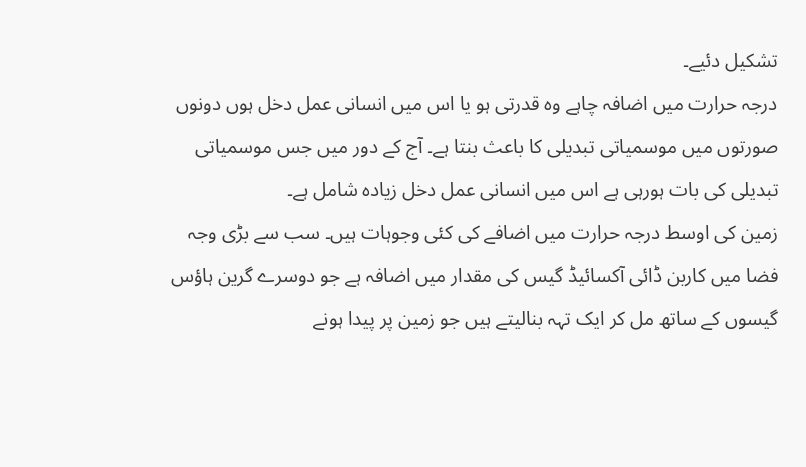تشکیل دئیے۔
درجہ حرارت میں اضافہ چاہے وہ قدرتی ہو یا اس میں انسانی عمل دخل ہوں دونوں صورتوں میں موسمیاتی تبدیلی کا باعث بنتا ہے۔ آج کے دور میں جس موسمیاتی تبدیلی کی بات ہورہی ہے اس میں انسانی عمل دخل زیادہ شامل ہے۔
زمین کی اوسط درجہ حرارت میں اضافے کی کئی وجوہات ہیں۔ سب سے بڑی وجہ فضا میں کاربن ڈائی آکسائیڈ گیس کی مقدار میں اضافہ ہے جو دوسرے گرین ہاؤس گیسوں کے ساتھ مل کر ایک تہہ بنالیتے ہیں جو زمین پر پیدا ہونے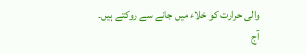والی حرارت کو خلاء میں جانے سے روکتے ہیں۔
آج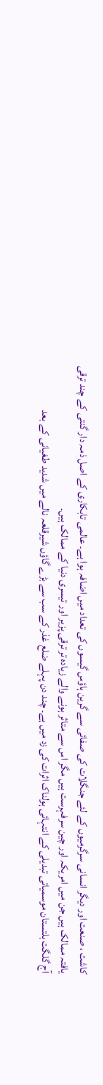کاشت ، صنعت اور دیگر انسانی سرگرمیوں کے لئے جنگلات کی صفائی سے گرین ہاؤس گیسوں کی تعداد میں اضافہ ہوا ہے۔ عالمی تابکاری کے اصل ذمہ دار گنتی کے چند ترقی یافتہ ممالک ہیں جن میں امریکہ اور چین سرفہرست ہیں مگر اس سے متاثر ہونے والے زیادہ تر ترقی پزیر اور تیسری دنیا کے ممالک ہیں۔
آج گلگت بلتستان موسمیاتی تبدیلی کے انتہائی ہولناک اثرات کی زد میں ہے۔ چند دن پہلے ضلع غذر کے سب سے بڑے گاؤں شیرقلعہ نالے میں شدید طغیانی کے بعد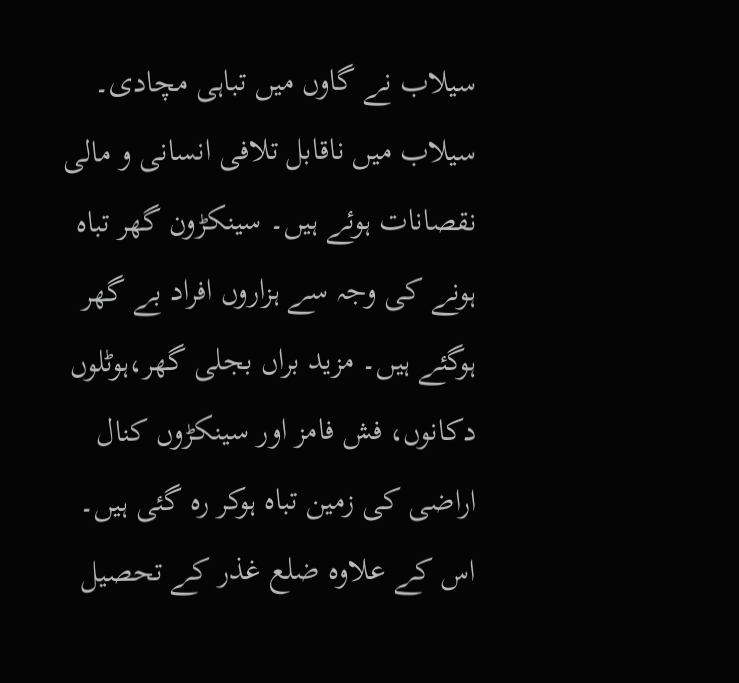سیلاب نے گاوں میں تباہی مچادی۔ سیلاب میں ناقابل تلافی انسانی و مالی نقصانات ہوئے ہیں۔ سینکڑون گھر تباہ ہونے کی وجہ سے ہزاروں افراد بے گھر ہوگئے ہیں۔ مزید براں بجلی گھر،ہوٹلوں دکانوں، فش فامز اور سینکڑوں کنال اراضی کی زمین تباہ ہوکر رہ گئی ہیں۔
اس کے علاوہ ضلع غذر کے تحصیل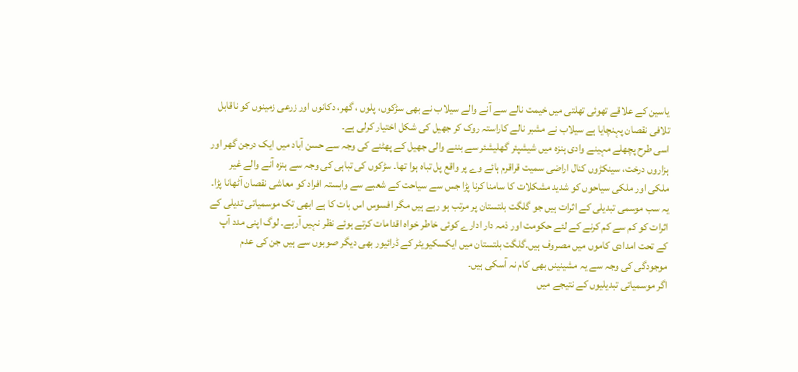یاسین کے علاقے تھوئی تھلتی میں خیمت نالے سے آنے والے سیلاب نے بھی سڑکوں، پلوں ، گھر، دکانوں اور زرعی زمینوں کو ناقابل تلافی نقصان پہنچایا ہے سیلاب نے مشبر نالے کاراستہ روک کر جھیل کی شکل اختیار کرلی ہے۔
اسی طرح پچھلے مہینے وادی ہنزہ میں شیشپئر گھلیشئر سے بننے والی جھیل کے پھٹنے کی وجہ سے حسن آباد میں ایک درجن گھر اور ہزاروں درخت، سینکڑوں کنال اراضی سمیت قراقرم ہائے وے پر واقع پل تباہ ہوا تھا۔ سڑکوں کی تباہی کی وجہ سے ہنزہ آنے والے غیر ملکی اور ملکی سیاحوں کو شدید مشکلات کا سامنا کرنا پڑا جس سے سیاحت کے شعبے سے وابستہ افراد کو معاشی نقصان آٹھانا پڑا۔
یہ سب موسمی تبدیلی کے اثرات ہیں جو گلگت بلتستان پر مرتب ہو رہے ہیں مگر افسوس اس بات کا ہے ابھی تک موسمیاتی تدیلی کے اثرات کو کم سے کم کرنے کے لئے حکومت اور ذمہ دار ادارے کوئی خاطر خواہ اقدامات کرتے ہوئے نظر نہیں آرہے۔ لوگ اپنی مدد آپ کے تحت امدادی کاموں میں مصروف ہیں۔گلگت بلتستان میں ایکسکیویٹر کے ڈرائیور بھی دیگر صوبوں سے ہیں جن کی عدم موجودگی کی وجہ سے یہ مشینینں بھی کام نہ آسکی ہیں۔
اگر موسمیاتی تبدیلیوں کے نتیجے میں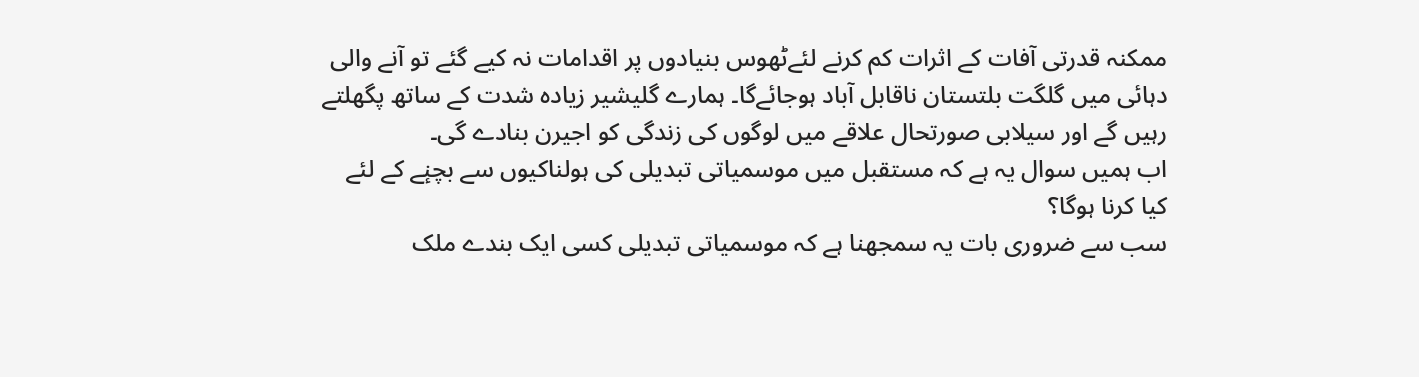ممکنہ قدرتی آفات کے اثرات کم کرنے لئےٹھوس بنیادوں پر اقدامات نہ کیے گئے تو آنے والی دہائی میں گلگت بلتستان ناقابل آباد ہوجائےگا۔ ہمارے گلیشیر زیادہ شدت کے ساتھ پگھلتے رہیں گے اور سیلابی صورتحال علاقے میں لوگوں کی زندگی کو اجیرن بنادے گی۔
اب ہمیں سوال یہ ہے کہ مستقبل میں موسمیاتی تبدیلی کی ہولناکیوں سے بچنٕے کے لئے کیا کرنا ہوگا؟
سب سے ضروری بات یہ سمجھنا ہے کہ موسمیاتی تبدیلی کسی ایک بندے ملک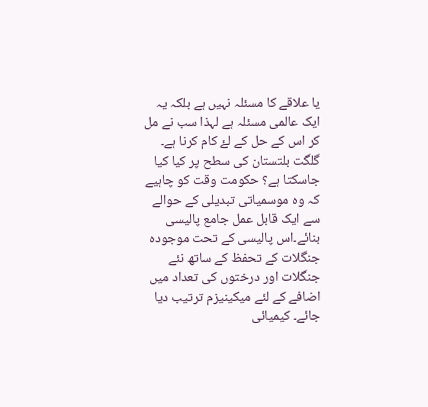یا علاقے کا مسئلہ نہیں ہے بلکہ یہ ایک عالمی مسئلہ ہے لہذا سب نے مل کر اس کے حل کے لۓ کام کرنا ہے۔
گلگت بلتستان کی سطح پر کیا کیا جاسکتا ہے؟ حکومت وقت کو چاہیے کہ وہ موسمیاتی تبدیلی کے حوالے سے ایک قابل عمل جامع پالیسی بنائے۔اس پالیسی کے تحت موجودہ جنگلات کے تحفظ کے ساتھ نئے جنگلات اور درختوں کی تعداد میں اضافے کے لئے میکینیزم ترتیب دیا جائے۔ کیمیائی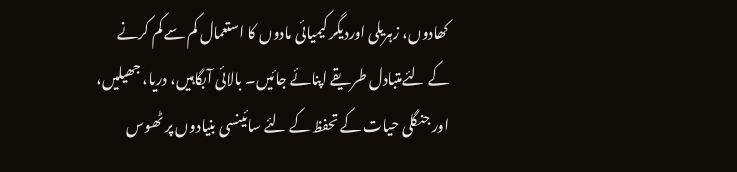کھادوں، زہریلی اوردیگر کیمیائی مادوں کا استعمال کم سے کم کرنے کے لئےمتبادل طریقے اپنائے جائیں۔ بالائی آبگاہیں، دریا، جھیلیں، اور جنگلی حیات کے تحفظ کے لئے سائینسی بنیادوں پر ٹھوس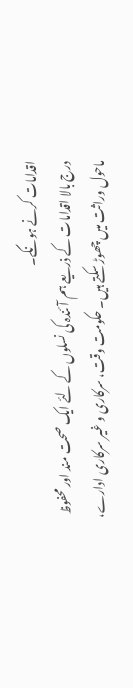اقدامات کرنے ہونگے۔
درج بالا اقدامات کے ذریعے ہم آئندہ کی نسلوں کے لئے ایک صحت مند اور محفوظ ماحول وراثت میں چھوڑ سکتے ہیں۔ حکومت وقت، سرکاری و غیر سرکاری ادارے،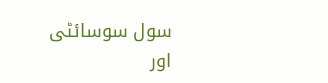سول سوسائٹی اور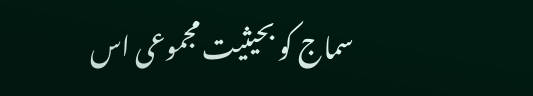سماج کو بحیثیت مجموعی اس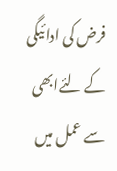فرض کی ادائیگی کے لئےابھی سے عمل میں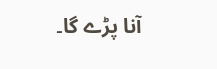آنا پڑے گا۔